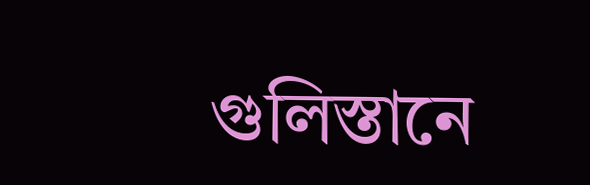গুলিস্তানে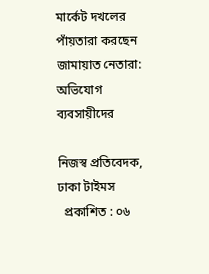মার্কেট দখলের পাঁয়তারা করছেন জামায়াত নেতারা: অভিযোগ ব্যবসায়ীদের

নিজস্ব প্রতিবেদক, ঢাকা টাইমস
  প্রকাশিত : ০৬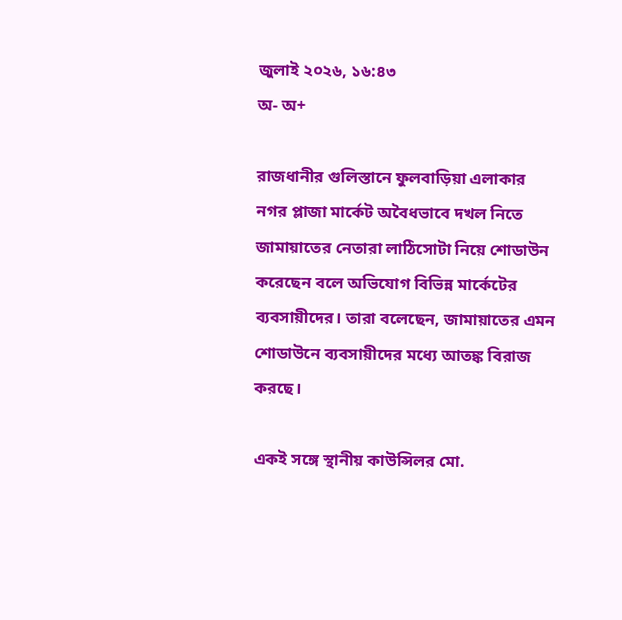জুলাই ২০২৬, ১৬:৪৩
অ- অ+

রাজধানীর গুলিস্তানে ফুলবাড়িয়া এলাকার নগর প্লাজা মার্কেট অবৈধভাবে দখল নিতে জামায়াতের নেতারা লাঠিসোটা নিয়ে শোডাউন করেছেন বলে অভিযোগ বিভিন্ন মার্কেটের ব্যবসায়ীদের। তারা বলেছেন, জামায়াতের এমন শোডাউনে ব্যবসায়ীদের মধ্যে আতঙ্ক বিরাজ করছে।

একই সঙ্গে স্থানীয় কাউন্সিলর মো.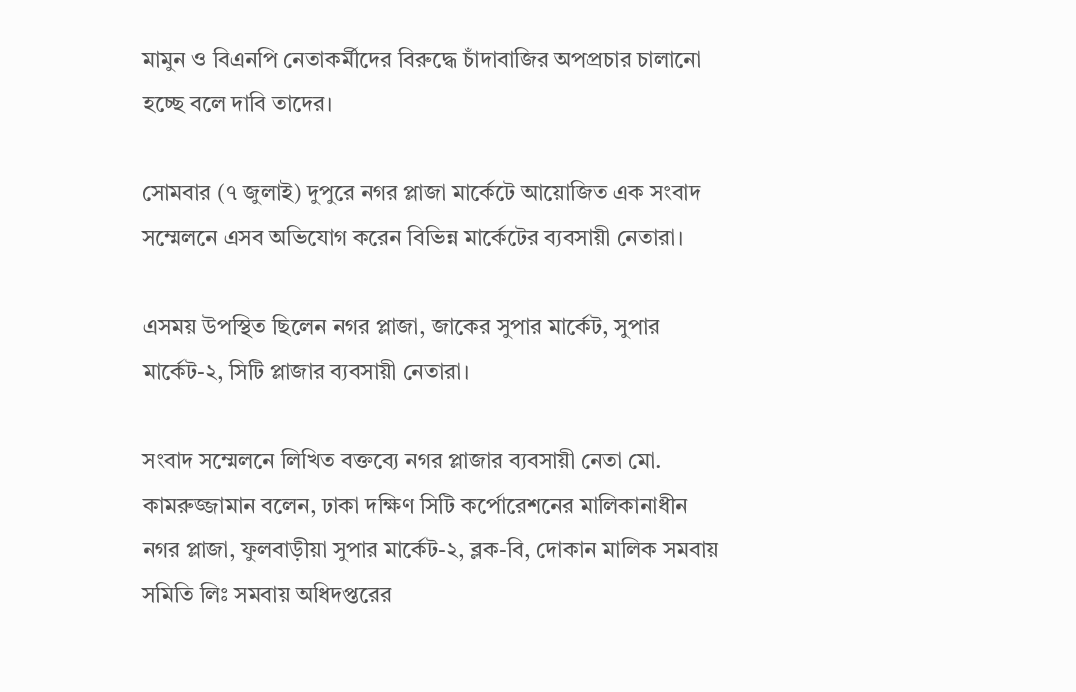মামুন ও বিএনপি নেতাকর্মীদের বিরুদ্ধে চাঁদাবাজির অপপ্রচার চালানো হচ্ছে বলে দাবি তাদের।

সোমবার (৭ জুলাই) দুপুরে নগর প্লাজা মার্কেটে আয়োজিত এক সংবাদ সম্মেলনে এসব অভিযোগ করেন বিভিন্ন মার্কেটের ব্যবসায়ী নেতারা।

এসময় উপস্থিত ছিলেন নগর প্লাজা, জাকের সুপার মার্কেট, সুপার মার্কেট-২, সিটি প্লাজার ব্যবসায়ী নেতারা।

সংবাদ সম্মেলনে লিখিত বক্তব্যে নগর প্লাজার ব্যবসায়ী নেতা মো. কামরুজ্জামান বলেন, ঢাকা দক্ষিণ সিটি কর্পোরেশনের মালিকানাধীন নগর প্লাজা, ফুলবাড়ীয়া সুপার মার্কেট-২, ব্লক-বি, দোকান মালিক সমবায় সমিতি লিঃ সমবায় অধিদপ্তরের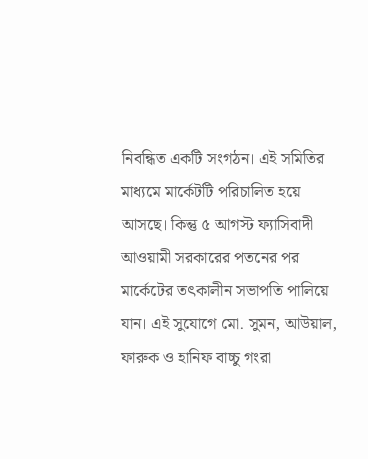নিবন্ধিত একটি সংগঠন। এই সমিতির মাধ্যমে মার্কেটটি পরিচালিত হয়ে আসছে। কিন্তু ৫ আগস্ট ফ্যাসিবাদী আওয়ামী সরকারের পতনের পর মার্কেটের তৎকালীন সভাপতি পালিয়ে যান। এই সুযোগে মো. সুমন, আউয়াল, ফারুক ও হানিফ বাচ্চু গংরা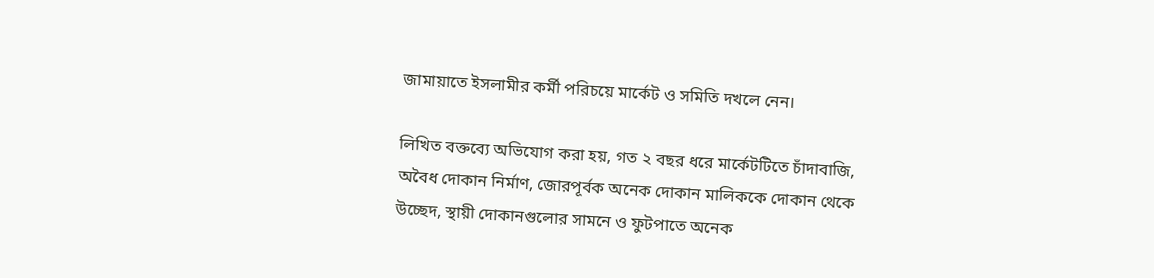জামায়াতে ইসলামীর কর্মী পরিচয়ে মার্কেট ও সমিতি দখলে নেন।

লিখিত বক্তব্যে অভিযোগ করা হয়, গত ২ বছর ধরে মার্কেটটিতে চাঁদাবাজি, অবৈধ দোকান নির্মাণ, জোরপূর্বক অনেক দোকান মালিককে দোকান থেকে উচ্ছেদ, স্থায়ী দোকানগুলোর সামনে ও ফুটপাতে অনেক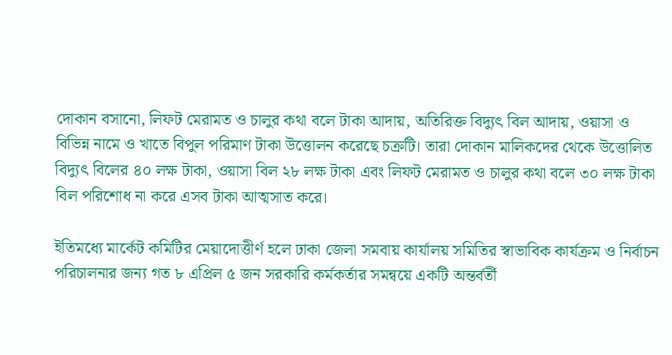দোকান বসানো, লিফট মেরামত ও চালুর কথা বলে টাকা আদায়, অতিরিক্ত বিদ্যুৎ বিল আদায়, ওয়াসা ও বিভিন্ন নামে ও খাতে বিপুল পরিমাণ টাকা উত্তোলন করেছে চক্রটি। তারা দোকান মালিকদের থেকে উত্তোলিত বিদ্যুৎ বিলের ৪০ লক্ষ টাকা, ওয়াসা বিল ২৮ লক্ষ টাকা এবং লিফট মেরামত ও চালুর কথা বলে ৩০ লক্ষ টাকা বিল পরিশোধ না করে এসব টাকা আত্মসাত করে।

ইতিমধ্যে মার্কেট কমিটির মেয়াদোত্তীর্ণ হলে ঢাকা জেলা সমবায় কার্যালয় সমিতির স্বাভাবিক কার্যক্রম ও নির্বাচন পরিচালনার জন্য গত ৮ এপ্রিল ৫ জন সরকারি কর্মকর্তার সমন্বয়ে একটি অন্তর্বর্তী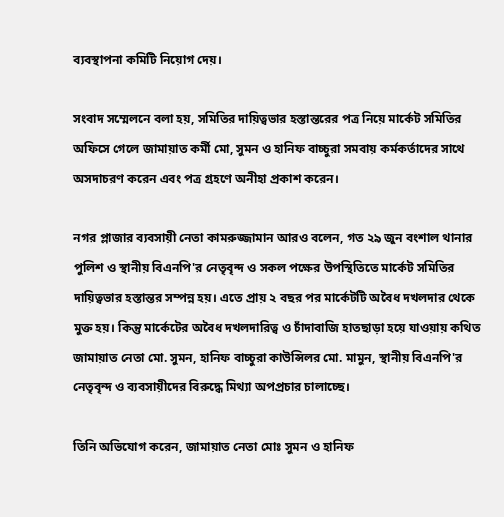ব্যবস্থাপনা কমিটি নিয়োগ দেয়।

সংবাদ সম্মেলনে বলা হয়, সমিতির দায়িত্বভার হস্তান্তরের পত্র নিয়ে মার্কেট সমিতির অফিসে গেলে জামায়াত কর্মী মো, সুমন ও হানিফ বাচ্চুরা সমবায় কর্মকর্তাদের সাথে অসদাচরণ করেন এবং পত্র গ্রহণে অনীহা প্রকাশ করেন।

নগর প্লাজার ব্যবসায়ী নেতা কামরুজ্জামান আরও বলেন, গত ২৯ জুন বংশাল থানার পুলিশ ও স্থানীয় বিএনপি'র নেতৃবৃন্দ ও সকল পক্ষের উপস্থিতিতে মার্কেট সমিতির দায়িত্বভার হস্তান্তর সম্পন্ন হয়। এতে প্রায় ২ বছর পর মার্কেটটি অবৈধ দখলদার থেকে মুক্ত হয়। কিন্তু মার্কেটের অবৈধ দখলদারিত্ব ও চাঁদাবাজি হাতছাড়া হয়ে যাওয়ায় কথিত জামায়াত নেতা মো. সুমন, হানিফ বাচ্চুরা কাউন্সিলর মো. মামুন, স্থানীয় বিএনপি'র নেতৃবৃন্দ ও ব্যবসায়ীদের বিরুদ্ধে মিথ্যা অপপ্রচার চালাচ্ছে।

তিনি অভিযোগ করেন, জামায়াত নেতা মোঃ সুমন ও হানিফ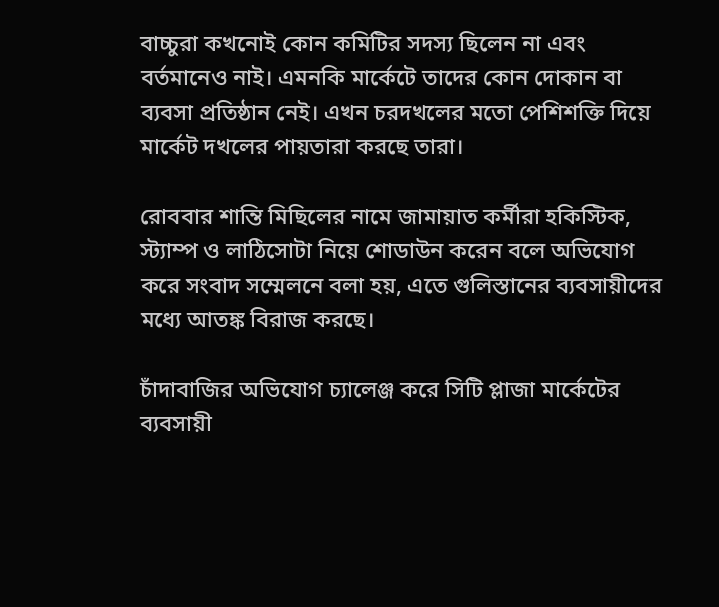বাচ্চুরা কখনোই কোন কমিটির সদস্য ছিলেন না এবং বর্তমানেও নাই। এমনকি মার্কেটে তাদের কোন দোকান বা ব্যবসা প্রতিষ্ঠান নেই। এখন চরদখলের মতো পেশিশক্তি দিয়ে মার্কেট দখলের পায়তারা করছে তারা।

রোববার শান্তি মিছিলের নামে জামায়াত কর্মীরা হকিস্টিক, স্ট্যাম্প ও লাঠিসোটা নিয়ে শোডাউন করেন বলে অভিযোগ করে সংবাদ সম্মেলনে বলা হয়, এতে গুলিস্তানের ব্যবসায়ীদের মধ্যে আতঙ্ক বিরাজ করছে।

চাঁদাবাজির অভিযোগ চ্যালেঞ্জ করে সিটি প্লাজা মার্কেটের ব্যবসায়ী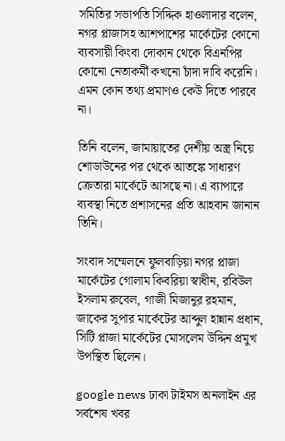সমিতির সভাপতি সিদ্দিক হাওলাদার বলেন, নগর প্লাজাসহ আশপাশের মার্কেটের কোনো ব্যবসায়ী কিংবা দোকান থেকে বিএনপির কোনো নেতাকর্মী কখনো চাঁদা দাবি করেনি। এমন কোন তথ্য প্রমাণও কেউ দিতে পারবে না।

তিনি বলেন, জামায়াতের দেশীয় অস্ত্র নিয়ে শোডাউনের পর থেকে আতঙ্কে সাধারণ ক্রেতারা মার্কেটে আসছে না। এ ব্যাপারে ব্যবস্থা নিতে প্রশাসনের প্রতি আহবান জানান তিনি।

সংবাদ সম্মেলনে ফুলবাড়িয়া নগর প্লাজা মার্কেটের গোলাম কিবরিয়া স্বাধীন, রবিউল ইসলাম রুবেল, গাজী মিজানুর রহমান, জাকের সুপার মার্কেটের আব্দুল হান্নান প্রধান, সিটি প্লাজা মার্কেটের মোসলেম উদ্দিন প্রমুখ উপস্থিত ছিলেন।

google news ঢাকা টাইমস অনলাইন এর সর্বশেষ খবর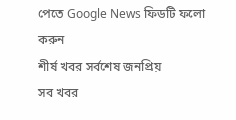পেতে Google News ফিডটি ফলো করুন
শীর্ষ খবর সর্বশেষ জনপ্রিয়
সব খবর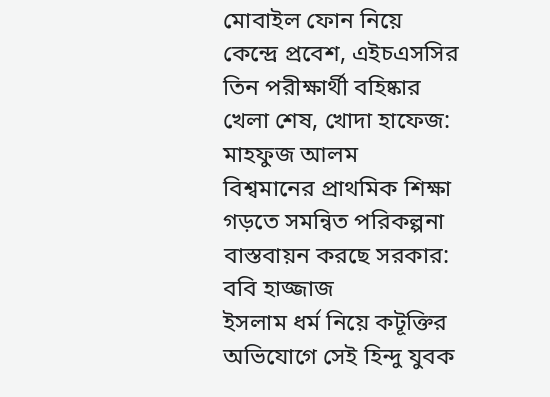মোবাইল ফোন নিয়ে কেন্দ্রে প্রবেশ, এইচএসসির তিন পরীক্ষার্থী বহিষ্কার
খেলা শেষ, খোদা হাফেজ: মাহফুজ আলম
বিশ্বমানের প্রাথমিক শিক্ষা গড়তে সমন্বিত পরিকল্পনা বাস্তবায়ন করছে সরকার: ববি হাজ্জাজ
ইসলাম ধর্ম নিয়ে কটূক্তির অভিযোগে সেই হিন্দু যুবক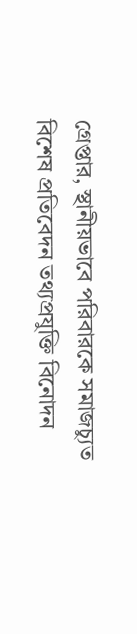গ্রেপ্তার, স্থানীয়ভাবে পরিবারকে সমাজচ্যুত
বিশেষ প্রতিবেদন তথ্যপ্রযুক্তি বিনোদন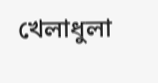খেলাধুলা